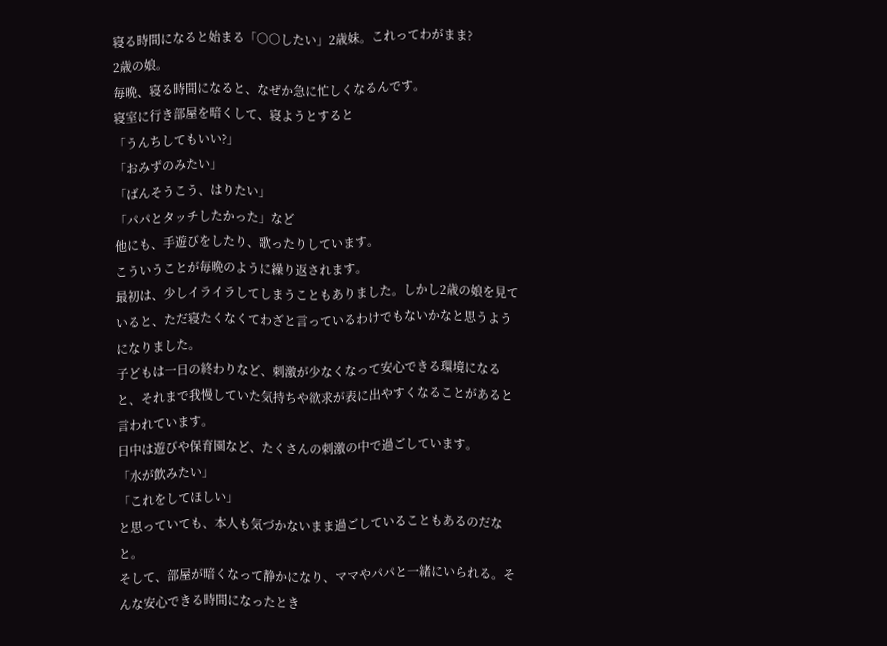寝る時間になると始まる「○○したい」2歳妹。これってわがまま?
2歳の娘。
毎晩、寝る時間になると、なぜか急に忙しくなるんです。
寝室に行き部屋を暗くして、寝ようとすると
「うんちしてもいい?」
「おみずのみたい」
「ばんそうこう、はりたい」
「パパとタッチしたかった」など
他にも、手遊びをしたり、歌ったりしています。
こういうことが毎晩のように繰り返されます。
最初は、少しイライラしてしまうこともありました。しかし2歳の娘を見ていると、ただ寝たくなくてわざと言っているわけでもないかなと思うようになりました。
子どもは一日の終わりなど、刺激が少なくなって安心できる環境になると、それまで我慢していた気持ちや欲求が表に出やすくなることがあると言われています。
日中は遊びや保育園など、たくさんの刺激の中で過ごしています。
「水が飲みたい」
「これをしてほしい」
と思っていても、本人も気づかないまま過ごしていることもあるのだなと。
そして、部屋が暗くなって静かになり、ママやパパと一緒にいられる。そんな安心できる時間になったとき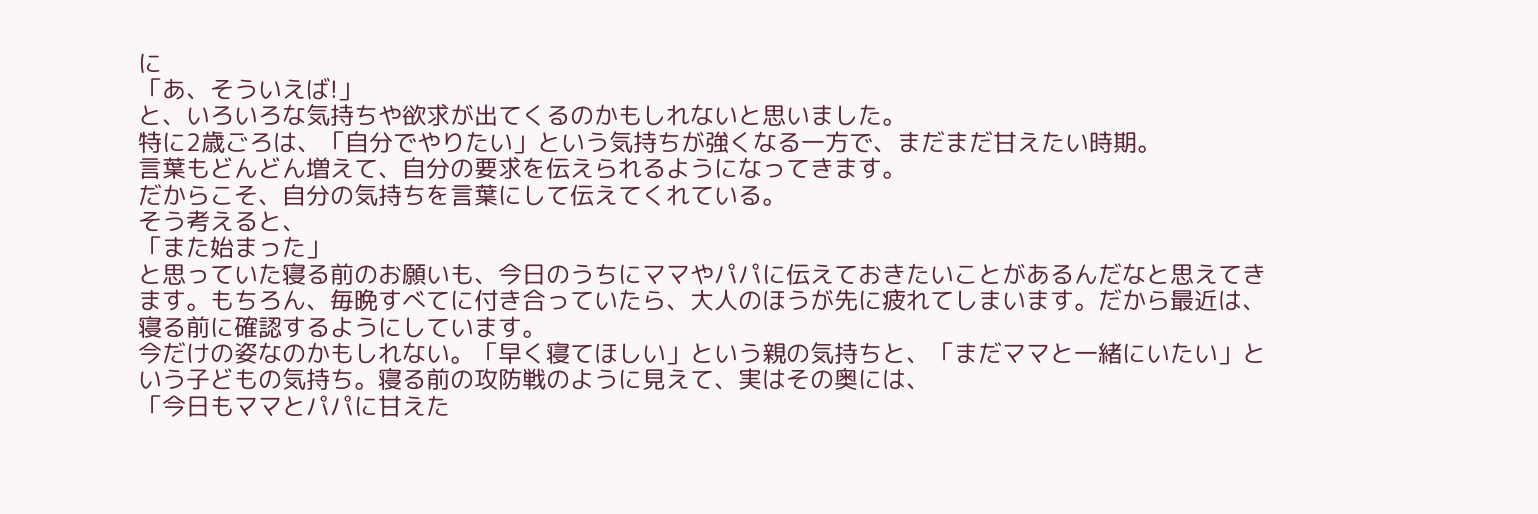に
「あ、そういえば!」
と、いろいろな気持ちや欲求が出てくるのかもしれないと思いました。
特に2歳ごろは、「自分でやりたい」という気持ちが強くなる一方で、まだまだ甘えたい時期。
言葉もどんどん増えて、自分の要求を伝えられるようになってきます。
だからこそ、自分の気持ちを言葉にして伝えてくれている。
そう考えると、
「また始まった」
と思っていた寝る前のお願いも、今日のうちにママやパパに伝えておきたいことがあるんだなと思えてきます。もちろん、毎晩すべてに付き合っていたら、大人のほうが先に疲れてしまいます。だから最近は、寝る前に確認するようにしています。
今だけの姿なのかもしれない。「早く寝てほしい」という親の気持ちと、「まだママと一緒にいたい」という子どもの気持ち。寝る前の攻防戦のように見えて、実はその奥には、
「今日もママとパパに甘えた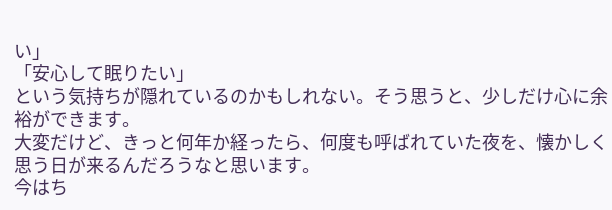い」
「安心して眠りたい」
という気持ちが隠れているのかもしれない。そう思うと、少しだけ心に余裕ができます。
大変だけど、きっと何年か経ったら、何度も呼ばれていた夜を、懐かしく思う日が来るんだろうなと思います。
今はち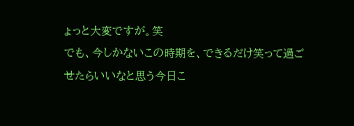ょっと大変ですが。笑
でも、今しかないこの時期を、できるだけ笑って過ごせたらいいなと思う今日こ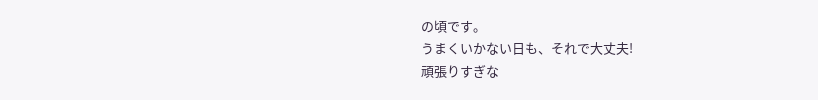の頃です。
うまくいかない日も、それで大丈夫!
頑張りすぎな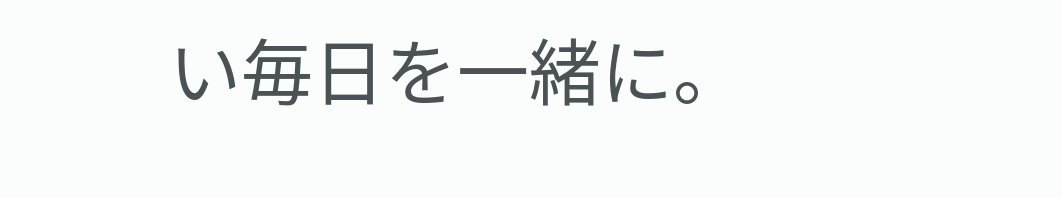い毎日を一緒に。